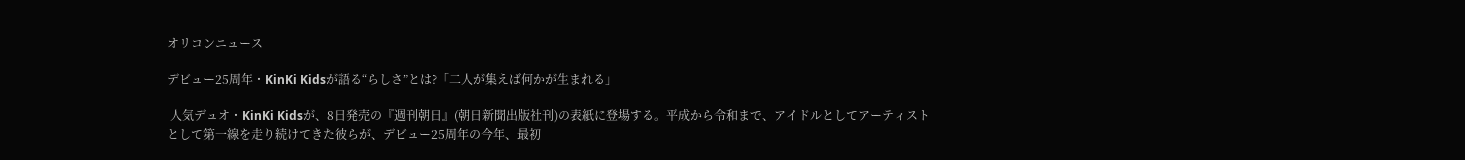オリコンニュース

デビュー25周年・KinKi Kidsが語る“らしさ”とは?「二人が集えば何かが生まれる」

 人気デュオ・KinKi Kidsが、8日発売の『週刊朝日』(朝日新聞出版社刊)の表紙に登場する。平成から令和まで、アイドルとしてアーティストとして第一線を走り続けてきた彼らが、デビュー25周年の今年、最初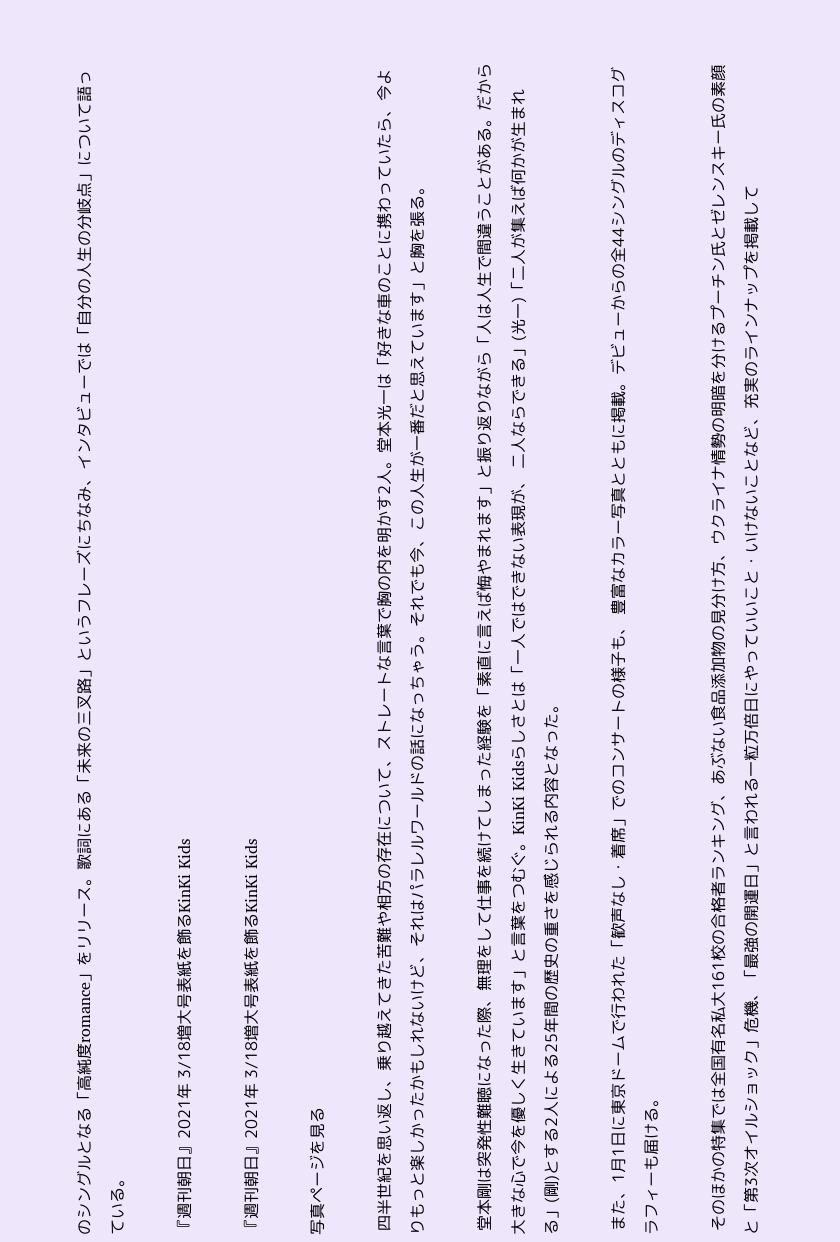のシングルとなる「高純度romance」をリリース。歌詞にある「未来の三叉路」というフレーズにちなみ、インタビューでは「自分の人生の分岐点」について語っている。

『週刊朝日』2021年 3/18増大号表紙を飾るKinKi Kids

『週刊朝日』2021年 3/18増大号表紙を飾るKinKi Kids

写真ページを見る

 四半世紀を思い返し、乗り越えてきた苦難や相方の存在について、ストレートな言葉で胸の内を明かす2人。堂本光一は「好きな車のことに携わっていたら、今よりもっと楽しかったかもしれないけど、それはパラレルワールドの話になっちゃう。それでも今、この人生が一番だと思えています」と胸を張る。

 堂本剛は突発性難聴になった際、無理をして仕事を続けてしまった経験を「素直に言えば悔やまれます」と振り返りながら「人は人生で間違うことがある。だから大きな心で今を優しく生きています」と言葉をつむぐ。KinKi Kidsらしさとは「一人ではできない表現が、 二人ならできる」(光一)「二人が集えば何かが生まれる」(剛)とする2人による25年間の歴史の重さを感じられる内容となった。

 また、1月1日に東京ドームで行われた「歓声なし・着席」でのコンサートの様子も、 豊富なカラー写真とともに掲載。デビューからの全44シングルのディスコグラフィーも届ける。

 そのほかの特集では全国有名私大161校の合格者ランキング、あぶない食品添加物の見分け方、ウクライナ情勢の明暗を分けるプーチン氏とゼレンスキー氏の素顔と「第3次オイルショック」危機、「最強の開運日」と言われる一粒万倍日にやっていいこと・いけないことなど、充実のラインナップを掲載して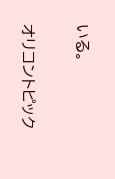いる。

オリコントピック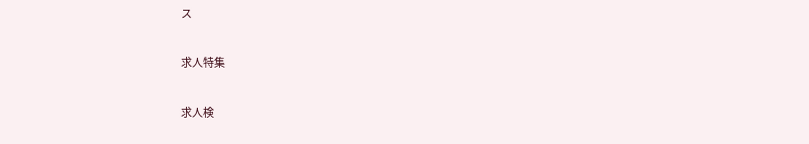ス

求人特集

求人検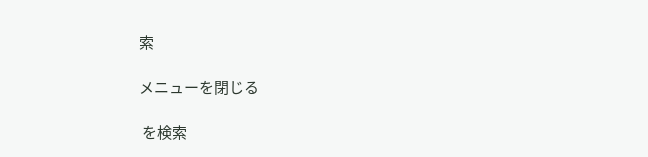索

メニューを閉じる

 を検索